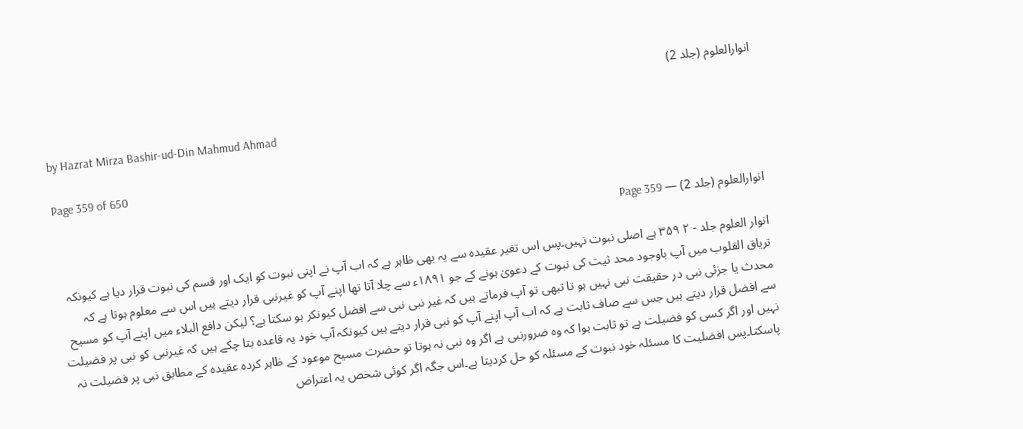انوارالعلوم (جلد 2)

by Hazrat Mirza Bashir-ud-Din Mahmud Ahmad

Page 359 of 650

انوارالعلوم (جلد 2) — Page 359

انوار العلوم جلد - ۲ ۳۵۹ ہے اصلی نبوت نہیں۔پس اس تغیر عقیدہ سے یہ بھی ظاہر ہے کہ اب آپ نے اپنی نبوت کو ایک اور قسم کی نبوت قرار دیا ہے کیونکہ تریاق القلوب میں آپ باوجود محد ثیت کی نبوت کے دعویٰ ہونے کے جو ۱۸۹۱ء سے چلا آتا تھا اپنے آپ کو غیرنبی قرار دیتے ہیں اس سے معلوم ہوتا ہے کہ محدث یا جزئی نبی در حقیقت نبی نہیں ہو تا تبھی تو آپ فرماتے ہیں کہ غیر نبی نبی سے افضل کیونکر ہو سکتا ہے؟ لیکن دافع البلاء میں اپنے آپ کو مسیح سے افضل قرار دیتے ہیں جس سے صاف ثابت ہے کہ اب آپ اپنے آپ کو نبی قرار دیتے ہیں کیونکہ آپ خود یہ قاعده بتا چکے ہیں کہ غیرنبی کو نبی پر فضیلت نہیں اور اگر کسی کو فضیلت ہے تو ثابت ہوا کہ وہ ضرورنبی ہے اگر وہ نبی نہ ہوتا تو حضرت مسیح موعود کے ظاہر کردہ عقیدہ کے مطابق نبی پر فضیلت نہ پاسکتا۔پس افضلیت کا مسئلہ خود نبوت کے مسئلہ کو حل کردیتا ہے۔اس جگہ اگر کوئی شخص یہ اعتراض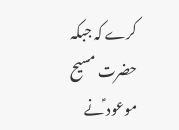کرے کہ جبکہ حضرت مسیح موعود ؑنے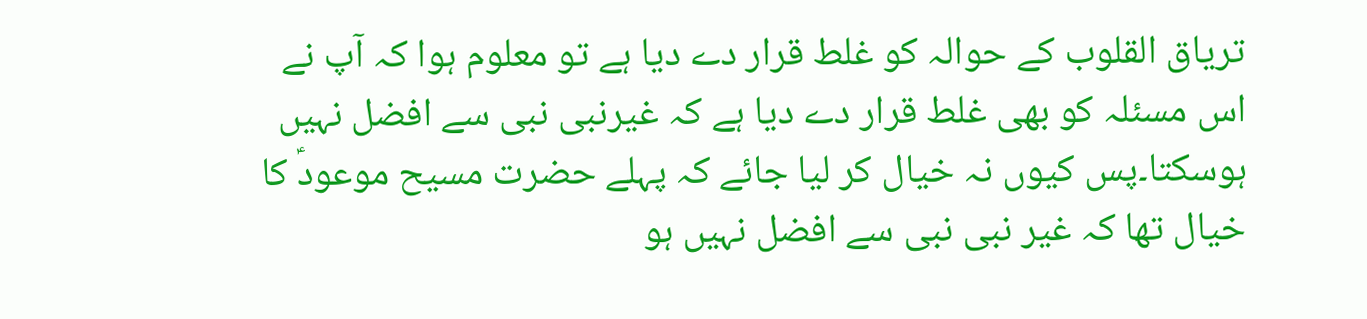تریاق القلوب کے حوالہ کو غلط قرار دے دیا ہے تو معلوم ہوا کہ آپ نے اس مسئلہ کو بھی غلط قرار دے دیا ہے کہ غیرنبی نبی سے افضل نہیں ہوسکتا۔پس کیوں نہ خیال کر لیا جائے کہ پہلے حضرت مسیح موعودؑ کا خیال تھا کہ غیر نبی نبی سے افضل نہیں ہو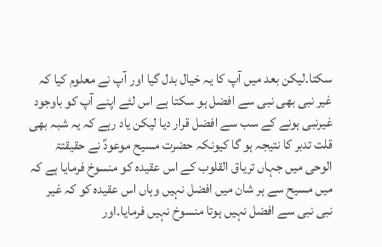سکتا۔لیکن بعد میں آپ کا یہ خیال بدل گیا اور آپ نے معلوم کیا کہ غیر نبی بھی نبی سے افضل ہو سکتا ہے اس لئے اپنے آپ کو باوجود غیرنبی ہونے کے سب سے افضل قرار دیا لیکن یاد رہے کہ یہ شبہ بھی قلت تدبر کا نتیجہ ہو گا کیونکہ حضرت مسیح موعودؑ نے حقیقتۃ الوحی میں جہاں تریاق القلوب کے اس عقیدہ کو منسوخ فرمایا ہے کہ میں مسیح سے ہر شان میں افضل نہیں وہاں اس عقیدہ کو کہ غیر نبی نبی سے افضل نہیں ہوتا منسوخ نہیں فرمایا۔اور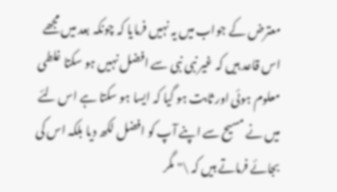معترض کے جواب میں یہ نہیں فرمایا کہ چونکہ بعد میں مجھے اس قاعد ہیں کہ غیر نبی نبی سے افضل نہیں ہو سکتا غلطی معلوم ہوئی اور ثابت ہو گیا کہ ایسا ہو سکتا ہے اس لئے میں نے مسیح سے اپنے آپ کو افضل لکھ دیا بلکہ اس کی بجائے فرماتے ہیں کہ \" مگر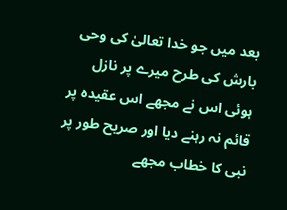بعد میں جو خدا تعالیٰ کی وحی بارش کی طرح میرے پر نازل ہوئی اس نے مجھے اس عقیدہ پر قائم نہ رہنے دیا اور صریح طور پر نبی کا خطاب مجھے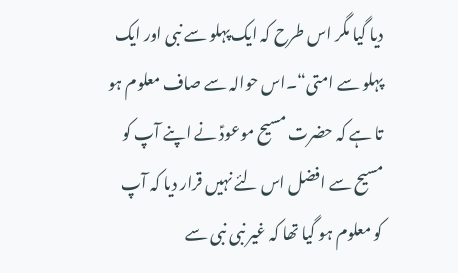دیا گیا مگر اس طرح کہ ایک پہلو سے نبی اور ایک پہلو سے امتی“۔اس حوالہ سے صاف معلوم ہو تا ہے کہ حضرت مسیح موعودؑ نے اپنے آپ کو مسیح سے افضل اس لئے نہیں قرار دیا کہ آپ کو معلوم ہو گیا تھا کہ غیر نبی نبی سے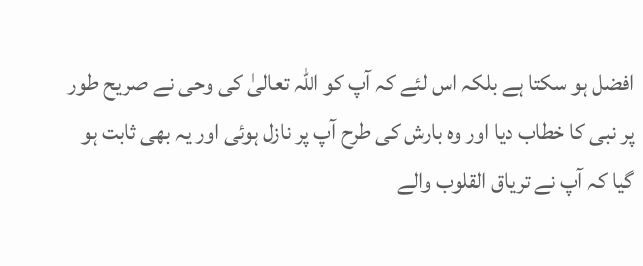افضل ہو سکتا ہے بلکہ اس لئے کہ آپ کو اللہ تعالیٰ کی وحی نے صریح طور پر نبی کا خطاب دیا اور وہ بارش کی طرح آپ پر نازل ہوئی اور یہ بھی ثابت ہو گیا کہ آپ نے تریاق القلوب والے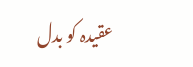عقیدہ کو بدل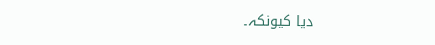دیا کیونکہ۔